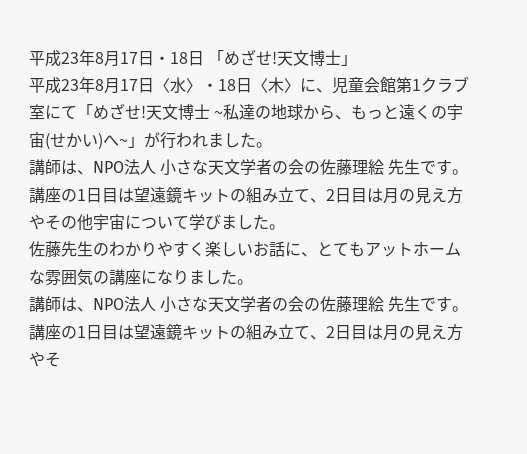平成23年8月17日・18日 「めざせ!天文博士」
平成23年8月17日〈水〉・18日〈木〉に、児童会館第1クラブ室にて「めざせ!天文博士 ~私達の地球から、もっと遠くの宇宙(せかい)へ~」が行われました。
講師は、NPO法人 小さな天文学者の会の佐藤理絵 先生です。講座の1日目は望遠鏡キットの組み立て、2日目は月の見え方やその他宇宙について学びました。
佐藤先生のわかりやすく楽しいお話に、とてもアットホームな雰囲気の講座になりました。
講師は、NPO法人 小さな天文学者の会の佐藤理絵 先生です。講座の1日目は望遠鏡キットの組み立て、2日目は月の見え方やそ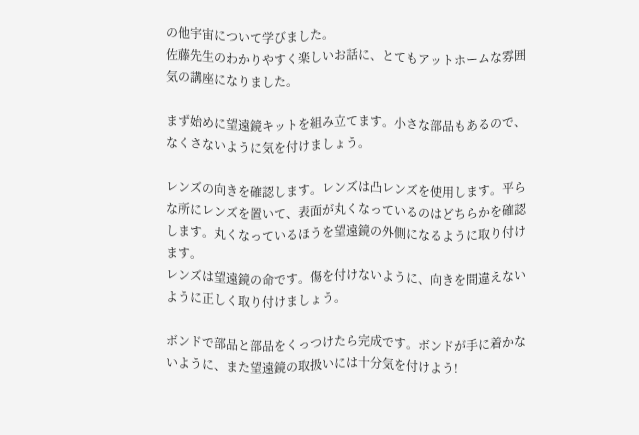の他宇宙について学びました。
佐藤先生のわかりやすく楽しいお話に、とてもアットホームな雰囲気の講座になりました。

まず始めに望遠鏡キットを組み立てます。小さな部品もあるので、なくさないように気を付けましょう。

レンズの向きを確認します。レンズは凸レンズを使用します。平らな所にレンズを置いて、表面が丸くなっているのはどちらかを確認します。丸くなっているほうを望遠鏡の外側になるように取り付けます。
レンズは望遠鏡の命です。傷を付けないように、向きを間違えないように正しく取り付けましょう。

ボンドで部品と部品をくっつけたら完成です。ボンドが手に着かないように、また望遠鏡の取扱いには十分気を付けよう!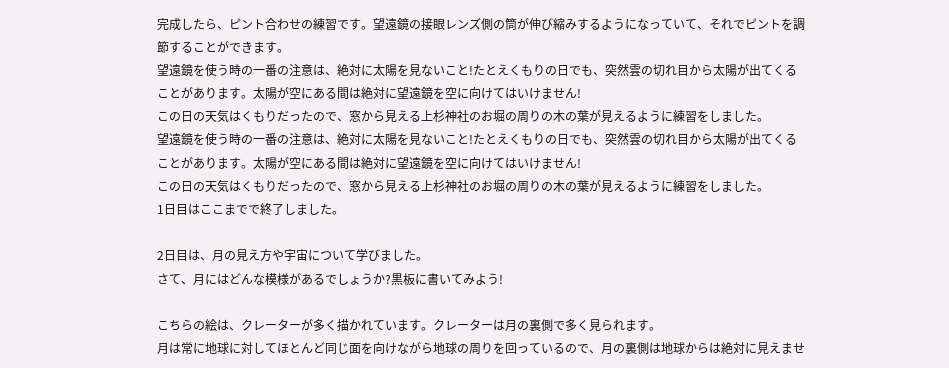完成したら、ピント合わせの練習です。望遠鏡の接眼レンズ側の筒が伸び縮みするようになっていて、それでピントを調節することができます。
望遠鏡を使う時の一番の注意は、絶対に太陽を見ないこと!たとえくもりの日でも、突然雲の切れ目から太陽が出てくることがあります。太陽が空にある間は絶対に望遠鏡を空に向けてはいけません!
この日の天気はくもりだったので、窓から見える上杉神社のお堀の周りの木の葉が見えるように練習をしました。
望遠鏡を使う時の一番の注意は、絶対に太陽を見ないこと!たとえくもりの日でも、突然雲の切れ目から太陽が出てくることがあります。太陽が空にある間は絶対に望遠鏡を空に向けてはいけません!
この日の天気はくもりだったので、窓から見える上杉神社のお堀の周りの木の葉が見えるように練習をしました。
1日目はここまでで終了しました。

2日目は、月の見え方や宇宙について学びました。
さて、月にはどんな模様があるでしょうか?黒板に書いてみよう!

こちらの絵は、クレーターが多く描かれています。クレーターは月の裏側で多く見られます。
月は常に地球に対してほとんど同じ面を向けながら地球の周りを回っているので、月の裏側は地球からは絶対に見えませ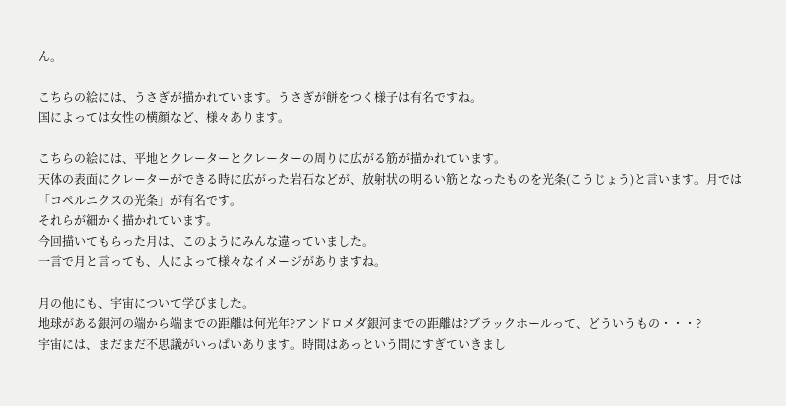ん。

こちらの絵には、うさぎが描かれています。うさぎが餅をつく様子は有名ですね。
国によっては女性の横顔など、様々あります。

こちらの絵には、平地とクレーターとクレーターの周りに広がる筋が描かれています。
天体の表面にクレーターができる時に広がった岩石などが、放射状の明るい筋となったものを光条(こうじょう)と言います。月では「コペルニクスの光条」が有名です。
それらが細かく描かれています。
今回描いてもらった月は、このようにみんな違っていました。
一言で月と言っても、人によって様々なイメージがありますね。

月の他にも、宇宙について学びました。
地球がある銀河の端から端までの距離は何光年?アンドロメダ銀河までの距離は?ブラックホールって、どういうもの・・・?
宇宙には、まだまだ不思議がいっぱいあります。時間はあっという間にすぎていきまし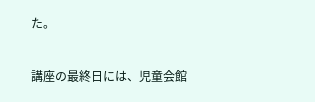た。

講座の最終日には、児童会館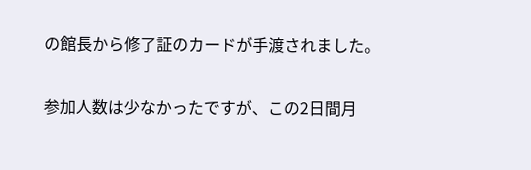の館長から修了証のカードが手渡されました。

参加人数は少なかったですが、この2日間月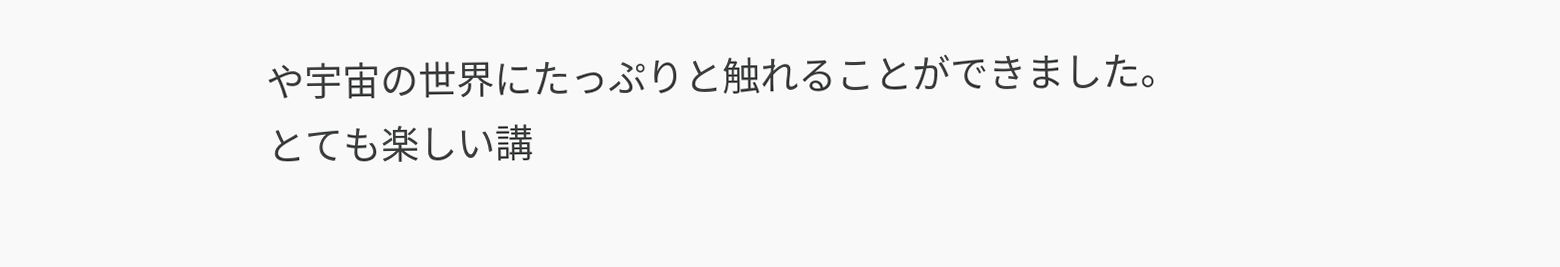や宇宙の世界にたっぷりと触れることができました。
とても楽しい講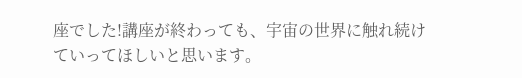座でした!講座が終わっても、宇宙の世界に触れ続けていってほしいと思います。